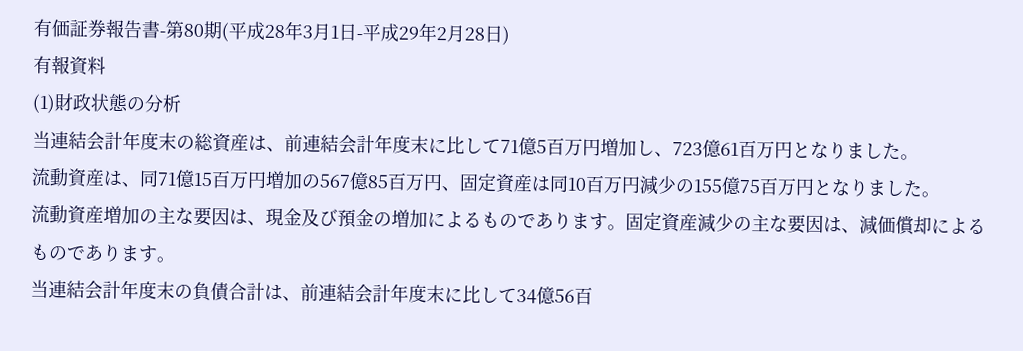有価証券報告書-第80期(平成28年3月1日-平成29年2月28日)
有報資料
(1)財政状態の分析
当連結会計年度末の総資産は、前連結会計年度末に比して71億5百万円増加し、723億61百万円となりました。
流動資産は、同71億15百万円増加の567億85百万円、固定資産は同10百万円減少の155億75百万円となりました。
流動資産増加の主な要因は、現金及び預金の増加によるものであります。固定資産減少の主な要因は、減価償却によるものであります。
当連結会計年度末の負債合計は、前連結会計年度末に比して34億56百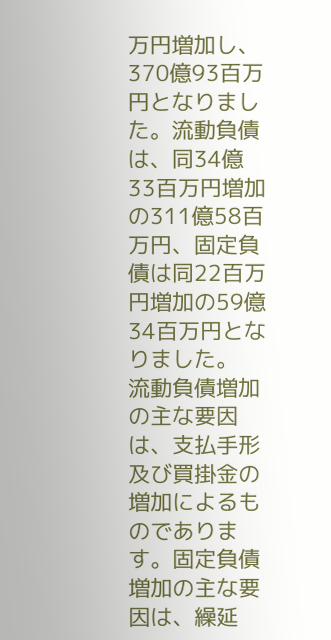万円増加し、370億93百万円となりました。流動負債は、同34億33百万円増加の311億58百万円、固定負債は同22百万円増加の59億34百万円となりました。
流動負債増加の主な要因は、支払手形及び買掛金の増加によるものであります。固定負債増加の主な要因は、繰延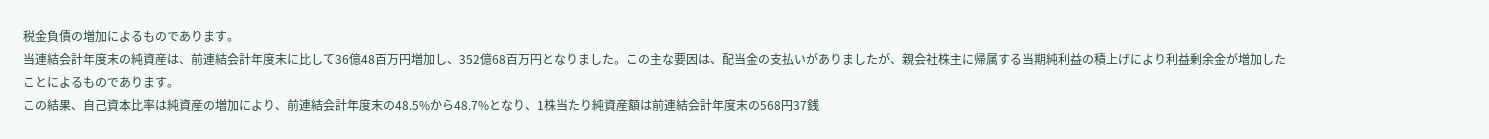税金負債の増加によるものであります。
当連結会計年度末の純資産は、前連結会計年度末に比して36億48百万円増加し、352億68百万円となりました。この主な要因は、配当金の支払いがありましたが、親会社株主に帰属する当期純利益の積上げにより利益剰余金が増加したことによるものであります。
この結果、自己資本比率は純資産の増加により、前連結会計年度末の48.5%から48.7%となり、1株当たり純資産額は前連結会計年度末の568円37銭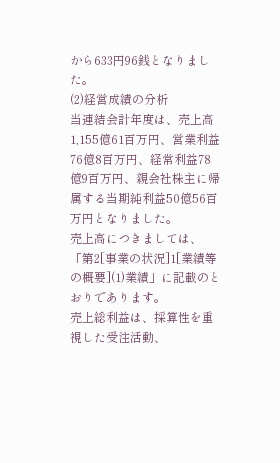から633円96銭となりました。
(2)経営成績の分析
当連結会計年度は、売上高1,155億61百万円、営業利益76億8百万円、経常利益78億9百万円、親会社株主に帰属する当期純利益50億56百万円となりました。
売上高につきましては、「第2[事業の状況]1[業績等の概要](1)業績」に記載のとおりであります。
売上総利益は、採算性を重視した受注活動、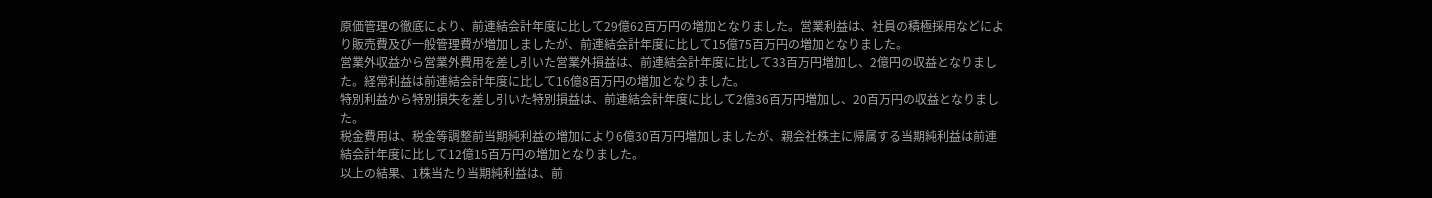原価管理の徹底により、前連結会計年度に比して29億62百万円の増加となりました。営業利益は、社員の積極採用などにより販売費及び一般管理費が増加しましたが、前連結会計年度に比して15億75百万円の増加となりました。
営業外収益から営業外費用を差し引いた営業外損益は、前連結会計年度に比して33百万円増加し、2億円の収益となりました。経常利益は前連結会計年度に比して16億8百万円の増加となりました。
特別利益から特別損失を差し引いた特別損益は、前連結会計年度に比して2億36百万円増加し、20百万円の収益となりました。
税金費用は、税金等調整前当期純利益の増加により6億30百万円増加しましたが、親会社株主に帰属する当期純利益は前連結会計年度に比して12億15百万円の増加となりました。
以上の結果、1株当たり当期純利益は、前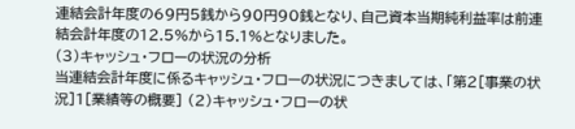連結会計年度の69円5銭から90円90銭となり、自己資本当期純利益率は前連結会計年度の12.5%から15.1%となりました。
(3)キャッシュ・フローの状況の分析
当連結会計年度に係るキャッシュ・フローの状況につきましては、「第2[事業の状況]1[業績等の概要] (2)キャッシュ・フローの状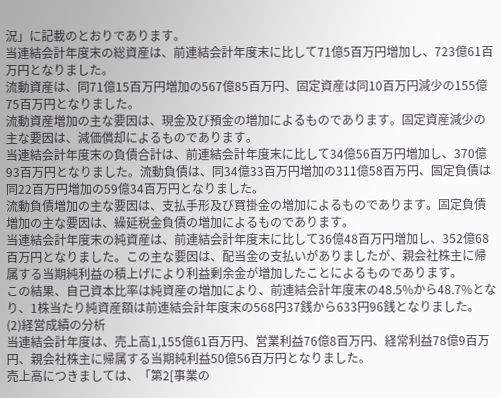況」に記載のとおりであります。
当連結会計年度末の総資産は、前連結会計年度末に比して71億5百万円増加し、723億61百万円となりました。
流動資産は、同71億15百万円増加の567億85百万円、固定資産は同10百万円減少の155億75百万円となりました。
流動資産増加の主な要因は、現金及び預金の増加によるものであります。固定資産減少の主な要因は、減価償却によるものであります。
当連結会計年度末の負債合計は、前連結会計年度末に比して34億56百万円増加し、370億93百万円となりました。流動負債は、同34億33百万円増加の311億58百万円、固定負債は同22百万円増加の59億34百万円となりました。
流動負債増加の主な要因は、支払手形及び買掛金の増加によるものであります。固定負債増加の主な要因は、繰延税金負債の増加によるものであります。
当連結会計年度末の純資産は、前連結会計年度末に比して36億48百万円増加し、352億68百万円となりました。この主な要因は、配当金の支払いがありましたが、親会社株主に帰属する当期純利益の積上げにより利益剰余金が増加したことによるものであります。
この結果、自己資本比率は純資産の増加により、前連結会計年度末の48.5%から48.7%となり、1株当たり純資産額は前連結会計年度末の568円37銭から633円96銭となりました。
(2)経営成績の分析
当連結会計年度は、売上高1,155億61百万円、営業利益76億8百万円、経常利益78億9百万円、親会社株主に帰属する当期純利益50億56百万円となりました。
売上高につきましては、「第2[事業の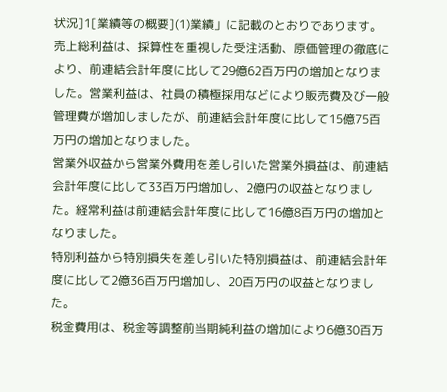状況]1[業績等の概要](1)業績」に記載のとおりであります。
売上総利益は、採算性を重視した受注活動、原価管理の徹底により、前連結会計年度に比して29億62百万円の増加となりました。営業利益は、社員の積極採用などにより販売費及び一般管理費が増加しましたが、前連結会計年度に比して15億75百万円の増加となりました。
営業外収益から営業外費用を差し引いた営業外損益は、前連結会計年度に比して33百万円増加し、2億円の収益となりました。経常利益は前連結会計年度に比して16億8百万円の増加となりました。
特別利益から特別損失を差し引いた特別損益は、前連結会計年度に比して2億36百万円増加し、20百万円の収益となりました。
税金費用は、税金等調整前当期純利益の増加により6億30百万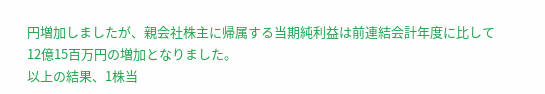円増加しましたが、親会社株主に帰属する当期純利益は前連結会計年度に比して12億15百万円の増加となりました。
以上の結果、1株当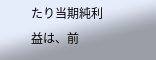たり当期純利益は、前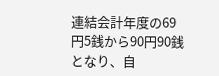連結会計年度の69円5銭から90円90銭となり、自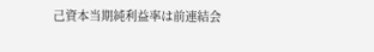己資本当期純利益率は前連結会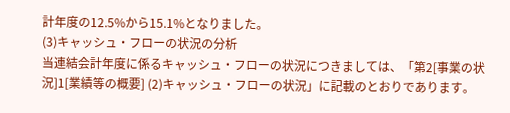計年度の12.5%から15.1%となりました。
(3)キャッシュ・フローの状況の分析
当連結会計年度に係るキャッシュ・フローの状況につきましては、「第2[事業の状況]1[業績等の概要] (2)キャッシュ・フローの状況」に記載のとおりであります。